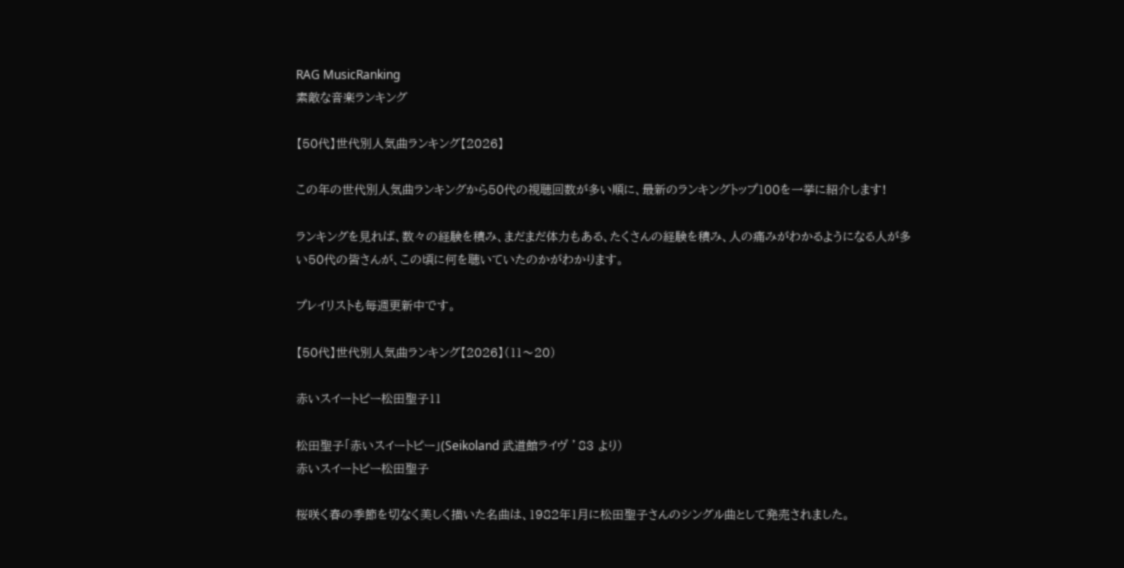RAG MusicRanking
素敵な音楽ランキング

【50代】世代別人気曲ランキング【2026】

この年の世代別人気曲ランキングから50代の視聴回数が多い順に、最新のランキングトップ100を一挙に紹介します!

ランキングを見れば、数々の経験を積み、まだまだ体力もある、たくさんの経験を積み、人の痛みがわかるようになる人が多い50代の皆さんが、この頃に何を聴いていたのかがわかります。

プレイリストも毎週更新中です。

【50代】世代別人気曲ランキング【2026】(11〜20)

赤いスイートピー松田聖子11

松田聖子「赤いスイートピー」(Seikoland 武道館ライヴ ’83 より)
赤いスイートピー松田聖子

桜咲く春の季節を切なく美しく描いた名曲は、1982年1月に松田聖子さんのシングル曲として発売されました。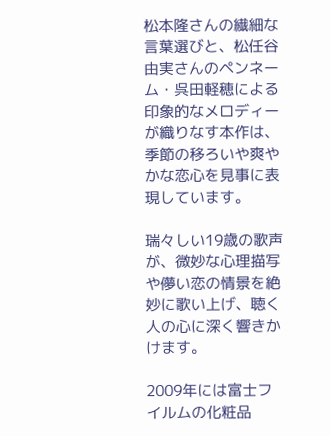松本隆さんの繊細な言葉選びと、松任谷由実さんのペンネーム・呉田軽穂による印象的なメロディーが織りなす本作は、季節の移ろいや爽やかな恋心を見事に表現しています。

瑞々しい19歳の歌声が、微妙な心理描写や儚い恋の情景を絶妙に歌い上げ、聴く人の心に深く響きかけます。

2009年には富士フイルムの化粧品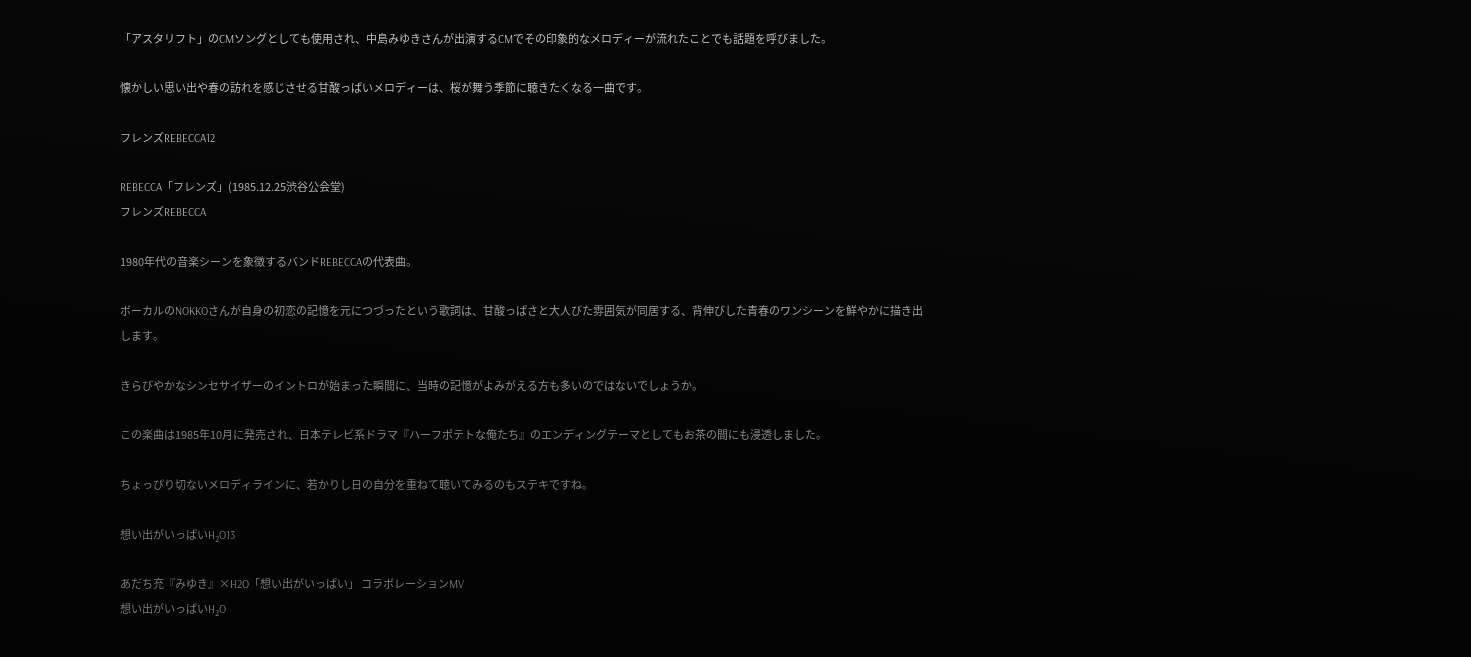「アスタリフト」のCMソングとしても使用され、中島みゆきさんが出演するCMでその印象的なメロディーが流れたことでも話題を呼びました。

懐かしい思い出や春の訪れを感じさせる甘酸っぱいメロディーは、桜が舞う季節に聴きたくなる一曲です。

フレンズREBECCA12

REBECCA「フレンズ」(1985.12.25渋谷公会堂)
フレンズREBECCA

1980年代の音楽シーンを象徴するバンドREBECCAの代表曲。

ボーカルのNOKKOさんが自身の初恋の記憶を元につづったという歌詞は、甘酸っぱさと大人びた雰囲気が同居する、背伸びした青春のワンシーンを鮮やかに描き出します。

きらびやかなシンセサイザーのイントロが始まった瞬間に、当時の記憶がよみがえる方も多いのではないでしょうか。

この楽曲は1985年10月に発売され、日本テレビ系ドラマ『ハーフポテトな俺たち』のエンディングテーマとしてもお茶の間にも浸透しました。

ちょっぴり切ないメロディラインに、若かりし日の自分を重ねて聴いてみるのもステキですね。

想い出がいっぱいH₂O13

あだち充『みゆき』×H2O「想い出がいっぱい」 コラボレーションMV
想い出がいっぱいH₂O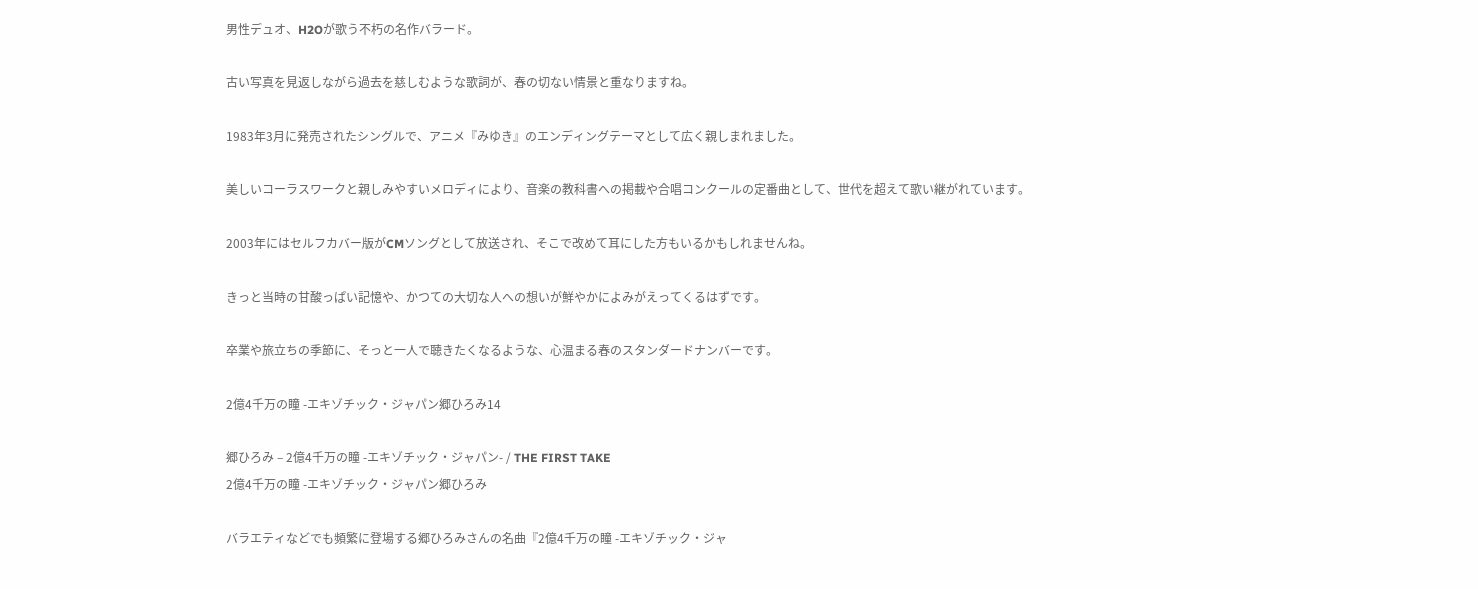男性デュオ、H2Oが歌う不朽の名作バラード。

古い写真を見返しながら過去を慈しむような歌詞が、春の切ない情景と重なりますね。

1983年3月に発売されたシングルで、アニメ『みゆき』のエンディングテーマとして広く親しまれました。

美しいコーラスワークと親しみやすいメロディにより、音楽の教科書への掲載や合唱コンクールの定番曲として、世代を超えて歌い継がれています。

2003年にはセルフカバー版がCMソングとして放送され、そこで改めて耳にした方もいるかもしれませんね。

きっと当時の甘酸っぱい記憶や、かつての大切な人への想いが鮮やかによみがえってくるはずです。

卒業や旅立ちの季節に、そっと一人で聴きたくなるような、心温まる春のスタンダードナンバーです。

2億4千万の瞳 -エキゾチック・ジャパン郷ひろみ14

郷ひろみ – 2億4千万の瞳 -エキゾチック・ジャパン- / THE FIRST TAKE
2億4千万の瞳 -エキゾチック・ジャパン郷ひろみ

バラエティなどでも頻繁に登場する郷ひろみさんの名曲『2億4千万の瞳 -エキゾチック・ジャ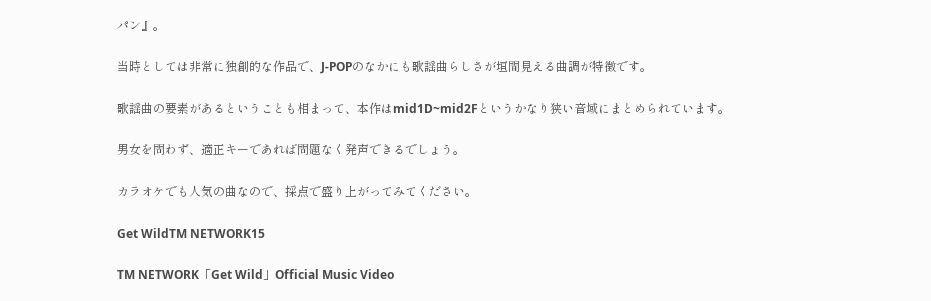パン』。

当時としては非常に独創的な作品で、J-POPのなかにも歌謡曲らしさが垣間見える曲調が特徴です。

歌謡曲の要素があるということも相まって、本作はmid1D~mid2Fというかなり狭い音域にまとめられています。

男女を問わず、適正キーであれば問題なく発声できるでしょう。

カラオケでも人気の曲なので、採点で盛り上がってみてください。

Get WildTM NETWORK15

TM NETWORK「Get Wild」Official Music Video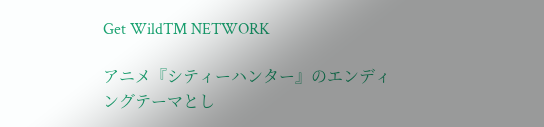Get WildTM NETWORK

アニメ『シティーハンター』のエンディングテーマとし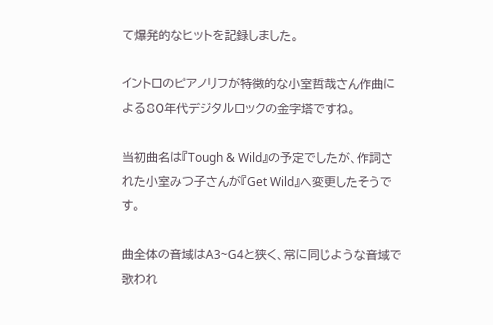て爆発的なヒットを記録しました。

イントロのピアノリフが特徴的な小室哲哉さん作曲による80年代デジタルロックの金字塔ですね。

当初曲名は『Tough & Wild』の予定でしたが、作詞された小室みつ子さんが『Get Wild』へ変更したそうです。

曲全体の音域はA3~G4と狭く、常に同じような音域で歌われ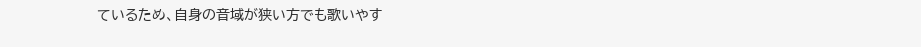ているため、自身の音域が狭い方でも歌いやす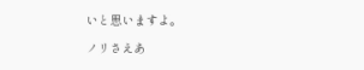いと思いますよ。

ノリさえあ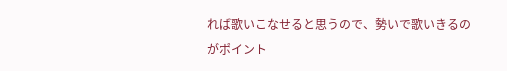れば歌いこなせると思うので、勢いで歌いきるのがポイント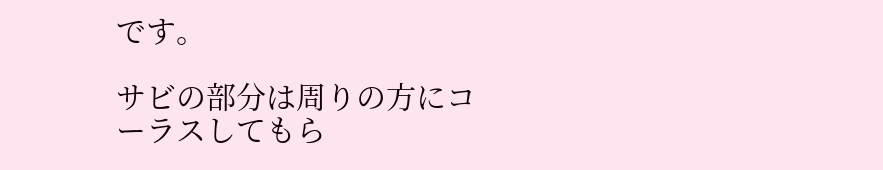です。

サビの部分は周りの方にコーラスしてもら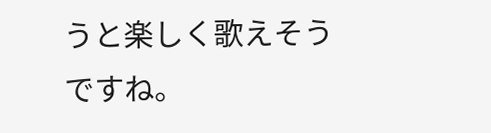うと楽しく歌えそうですね。